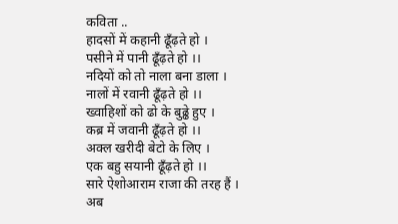कविता ..
हादसों में कहानी ढूँढ़ते हो ।
पसीने में पानी ढूँढ़ते हो ।।
नदियों को तो नाला बना डाला ।
नालों में रवानी ढूँढ़ते हो ।।
ख्वाहिशों को ढो के बुढ्ढे हुए ।
कब्र में जवानी ढूँढ़ते हो ।।
अक्ल खरीदी बेटो के लिए ।
एक बहु सयानी ढूँढ़ते हो ।।
सारे ऐशोआराम राजा की तरह हैं ।
अब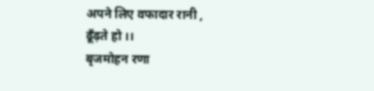अपने लिए वफादार रानी ,
ढूँढ़ते हो ।।
बृजमोहन रणा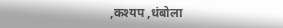,कश्यप ,धंबोला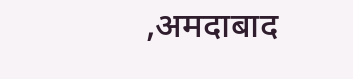,अमदाबाद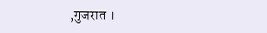,गुजरात ।